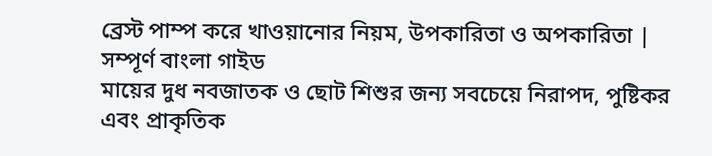ব্রেস্ট পাম্প করে খাওয়ানোর নিয়ম, উপকারিতা ও অপকারিতা | সম্পূর্ণ বাংলা গাইড
মায়ের দুধ নবজাতক ও ছোট শিশুর জন্য সবচেয়ে নিরাপদ, পুষ্টিকর এবং প্রাকৃতিক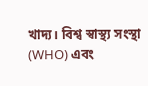খাদ্য। বিশ্ব স্বাস্থ্য সংস্থা (WHO) এবং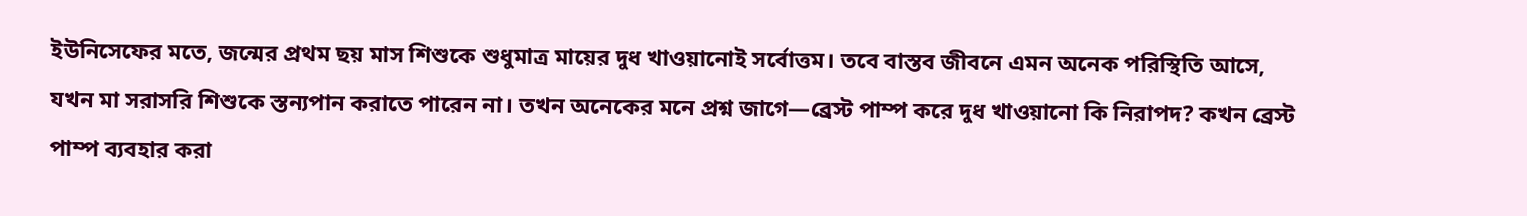ইউনিসেফের মতে, জন্মের প্রথম ছয় মাস শিশুকে শুধুমাত্র মায়ের দুধ খাওয়ানোই সর্বোত্তম। তবে বাস্তব জীবনে এমন অনেক পরিস্থিতি আসে, যখন মা সরাসরি শিশুকে স্তন্যপান করাতে পারেন না। তখন অনেকের মনে প্রশ্ন জাগে—ব্রেস্ট পাম্প করে দুধ খাওয়ানো কি নিরাপদ? কখন ব্রেস্ট পাম্প ব্যবহার করা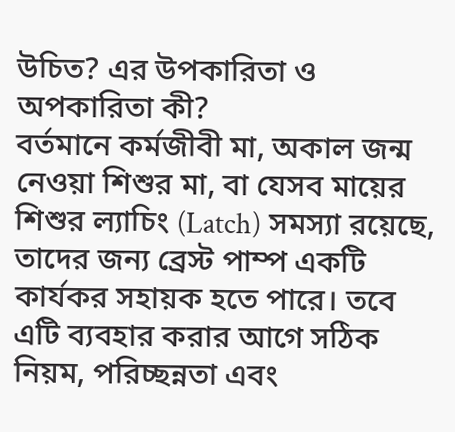উচিত? এর উপকারিতা ও অপকারিতা কী?
বর্তমানে কর্মজীবী মা, অকাল জন্ম নেওয়া শিশুর মা, বা যেসব মায়ের শিশুর ল্যাচিং (Latch) সমস্যা রয়েছে, তাদের জন্য ব্রেস্ট পাম্প একটি কার্যকর সহায়ক হতে পারে। তবে এটি ব্যবহার করার আগে সঠিক নিয়ম, পরিচ্ছন্নতা এবং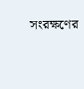সংরক্ষণের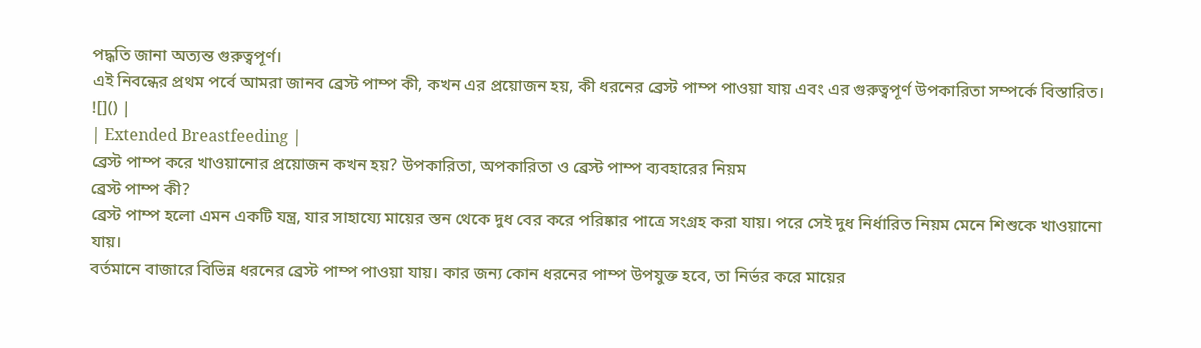পদ্ধতি জানা অত্যন্ত গুরুত্বপূর্ণ।
এই নিবন্ধের প্রথম পর্বে আমরা জানব ব্রেস্ট পাম্প কী, কখন এর প্রয়োজন হয়, কী ধরনের ব্রেস্ট পাম্প পাওয়া যায় এবং এর গুরুত্বপূর্ণ উপকারিতা সম্পর্কে বিস্তারিত।
![]() |
| Extended Breastfeeding |
ব্রেস্ট পাম্প করে খাওয়ানোর প্রয়োজন কখন হয়? উপকারিতা, অপকারিতা ও ব্রেস্ট পাম্প ব্যবহারের নিয়ম
ব্রেস্ট পাম্প কী?
ব্রেস্ট পাম্প হলো এমন একটি যন্ত্র, যার সাহায্যে মায়ের স্তন থেকে দুধ বের করে পরিষ্কার পাত্রে সংগ্রহ করা যায়। পরে সেই দুধ নির্ধারিত নিয়ম মেনে শিশুকে খাওয়ানো যায়।
বর্তমানে বাজারে বিভিন্ন ধরনের ব্রেস্ট পাম্প পাওয়া যায়। কার জন্য কোন ধরনের পাম্প উপযুক্ত হবে, তা নির্ভর করে মায়ের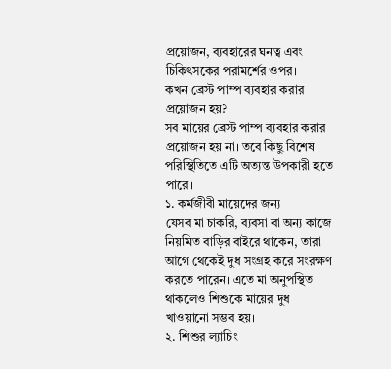প্রয়োজন, ব্যবহারের ঘনত্ব এবং চিকিৎসকের পরামর্শের ওপর।
কখন ব্রেস্ট পাম্প ব্যবহার করার প্রয়োজন হয়?
সব মায়ের ব্রেস্ট পাম্প ব্যবহার করার প্রয়োজন হয় না। তবে কিছু বিশেষ পরিস্থিতিতে এটি অত্যন্ত উপকারী হতে পারে।
১. কর্মজীবী মায়েদের জন্য
যেসব মা চাকরি, ব্যবসা বা অন্য কাজে নিয়মিত বাড়ির বাইরে থাকেন, তারা আগে থেকেই দুধ সংগ্রহ করে সংরক্ষণ করতে পারেন। এতে মা অনুপস্থিত থাকলেও শিশুকে মায়ের দুধ খাওয়ানো সম্ভব হয়।
২. শিশুর ল্যাচিং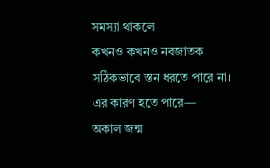সমস্যা থাকলে
কখনও কখনও নবজাতক সঠিকভাবে স্তন ধরতে পারে না। এর কারণ হতে পারে—
অকাল জন্ম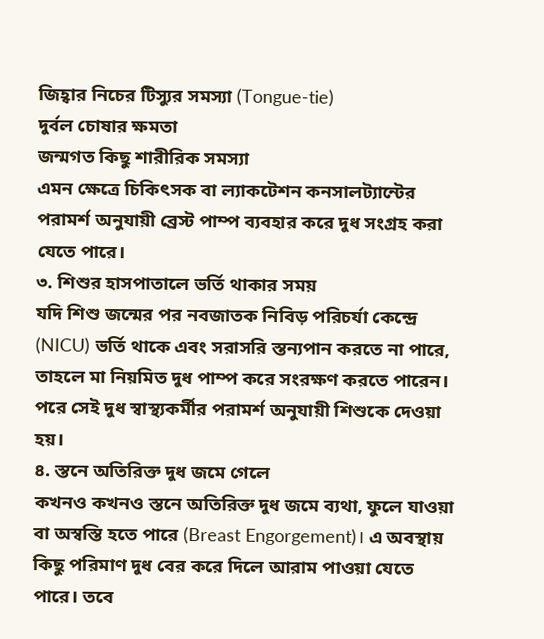জিহ্বার নিচের টিস্যুর সমস্যা (Tongue-tie)
দুর্বল চোষার ক্ষমতা
জন্মগত কিছু শারীরিক সমস্যা
এমন ক্ষেত্রে চিকিৎসক বা ল্যাকটেশন কনসালট্যান্টের পরামর্শ অনুযায়ী ব্রেস্ট পাম্প ব্যবহার করে দুধ সংগ্রহ করা যেতে পারে।
৩. শিশুর হাসপাতালে ভর্তি থাকার সময়
যদি শিশু জন্মের পর নবজাতক নিবিড় পরিচর্যা কেন্দ্রে (NICU) ভর্তি থাকে এবং সরাসরি স্তন্যপান করতে না পারে, তাহলে মা নিয়মিত দুধ পাম্প করে সংরক্ষণ করতে পারেন। পরে সেই দুধ স্বাস্থ্যকর্মীর পরামর্শ অনুযায়ী শিশুকে দেওয়া হয়।
৪. স্তনে অতিরিক্ত দুধ জমে গেলে
কখনও কখনও স্তনে অতিরিক্ত দুধ জমে ব্যথা, ফুলে যাওয়া বা অস্বস্তি হতে পারে (Breast Engorgement)। এ অবস্থায় কিছু পরিমাণ দুধ বের করে দিলে আরাম পাওয়া যেতে পারে। তবে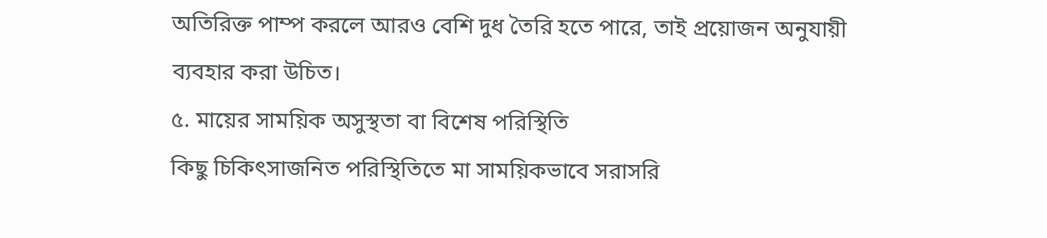অতিরিক্ত পাম্প করলে আরও বেশি দুধ তৈরি হতে পারে, তাই প্রয়োজন অনুযায়ী ব্যবহার করা উচিত।
৫. মায়ের সাময়িক অসুস্থতা বা বিশেষ পরিস্থিতি
কিছু চিকিৎসাজনিত পরিস্থিতিতে মা সাময়িকভাবে সরাসরি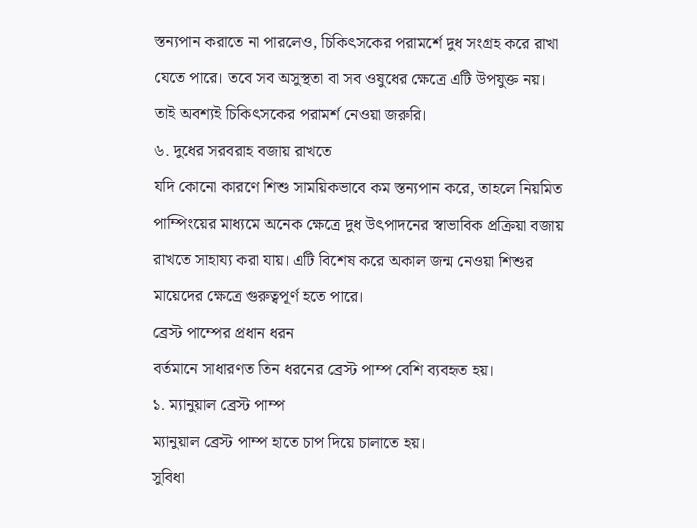স্তন্যপান করাতে না পারলেও, চিকিৎসকের পরামর্শে দুধ সংগ্রহ করে রাখা যেতে পারে। তবে সব অসুস্থতা বা সব ওষুধের ক্ষেত্রে এটি উপযুক্ত নয়। তাই অবশ্যই চিকিৎসকের পরামর্শ নেওয়া জরুরি।
৬. দুধের সরবরাহ বজায় রাখতে
যদি কোনো কারণে শিশু সাময়িকভাবে কম স্তন্যপান করে, তাহলে নিয়মিত পাম্পিংয়ের মাধ্যমে অনেক ক্ষেত্রে দুধ উৎপাদনের স্বাভাবিক প্রক্রিয়া বজায় রাখতে সাহায্য করা যায়। এটি বিশেষ করে অকাল জন্ম নেওয়া শিশুর মায়েদের ক্ষেত্রে গুরুত্বপূর্ণ হতে পারে।
ব্রেস্ট পাম্পের প্রধান ধরন
বর্তমানে সাধারণত তিন ধরনের ব্রেস্ট পাম্প বেশি ব্যবহৃত হয়।
১. ম্যানুয়াল ব্রেস্ট পাম্প
ম্যানুয়াল ব্রেস্ট পাম্প হাতে চাপ দিয়ে চালাতে হয়।
সুবিধা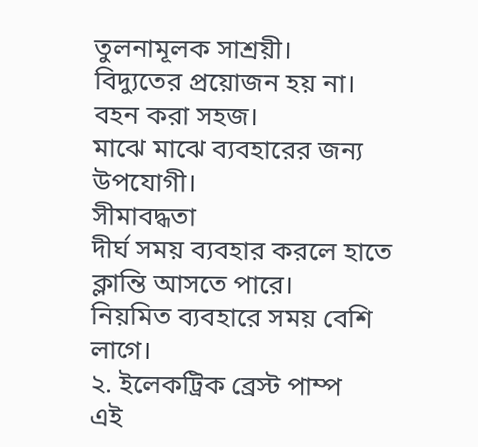তুলনামূলক সাশ্রয়ী।
বিদ্যুতের প্রয়োজন হয় না।
বহন করা সহজ।
মাঝে মাঝে ব্যবহারের জন্য উপযোগী।
সীমাবদ্ধতা
দীর্ঘ সময় ব্যবহার করলে হাতে ক্লান্তি আসতে পারে।
নিয়মিত ব্যবহারে সময় বেশি লাগে।
২. ইলেকট্রিক ব্রেস্ট পাম্প
এই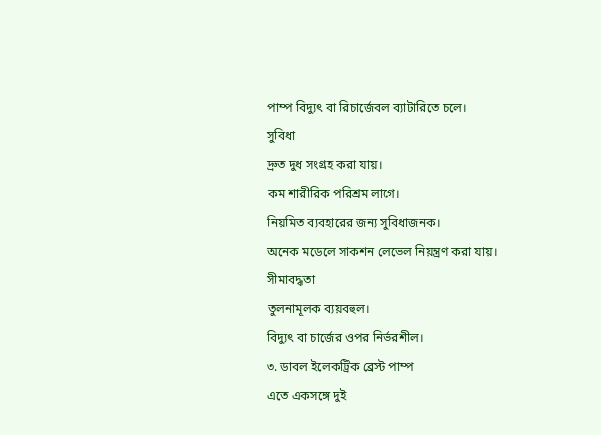পাম্প বিদ্যুৎ বা রিচার্জেবল ব্যাটারিতে চলে।
সুবিধা
দ্রুত দুধ সংগ্রহ করা যায়।
কম শারীরিক পরিশ্রম লাগে।
নিয়মিত ব্যবহারের জন্য সুবিধাজনক।
অনেক মডেলে সাকশন লেভেল নিয়ন্ত্রণ করা যায়।
সীমাবদ্ধতা
তুলনামূলক ব্যয়বহুল।
বিদ্যুৎ বা চার্জের ওপর নির্ভরশীল।
৩. ডাবল ইলেকট্রিক ব্রেস্ট পাম্প
এতে একসঙ্গে দুই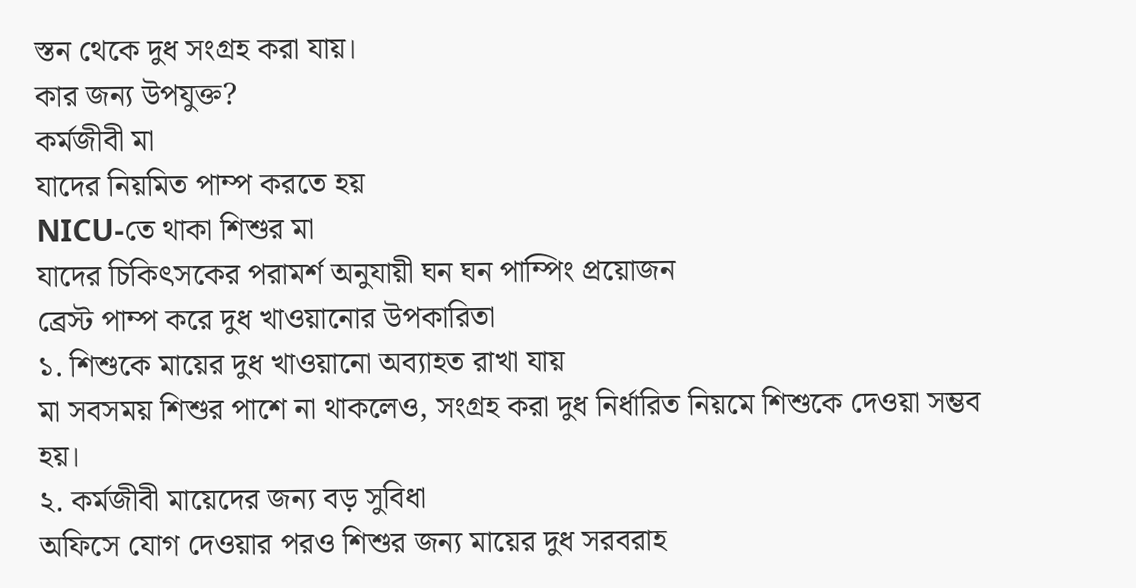স্তন থেকে দুধ সংগ্রহ করা যায়।
কার জন্য উপযুক্ত?
কর্মজীবী মা
যাদের নিয়মিত পাম্প করতে হয়
NICU-তে থাকা শিশুর মা
যাদের চিকিৎসকের পরামর্শ অনুযায়ী ঘন ঘন পাম্পিং প্রয়োজন
ব্রেস্ট পাম্প করে দুধ খাওয়ানোর উপকারিতা
১. শিশুকে মায়ের দুধ খাওয়ানো অব্যাহত রাখা যায়
মা সবসময় শিশুর পাশে না থাকলেও, সংগ্রহ করা দুধ নির্ধারিত নিয়মে শিশুকে দেওয়া সম্ভব হয়।
২. কর্মজীবী মায়েদের জন্য বড় সুবিধা
অফিসে যোগ দেওয়ার পরও শিশুর জন্য মায়ের দুধ সরবরাহ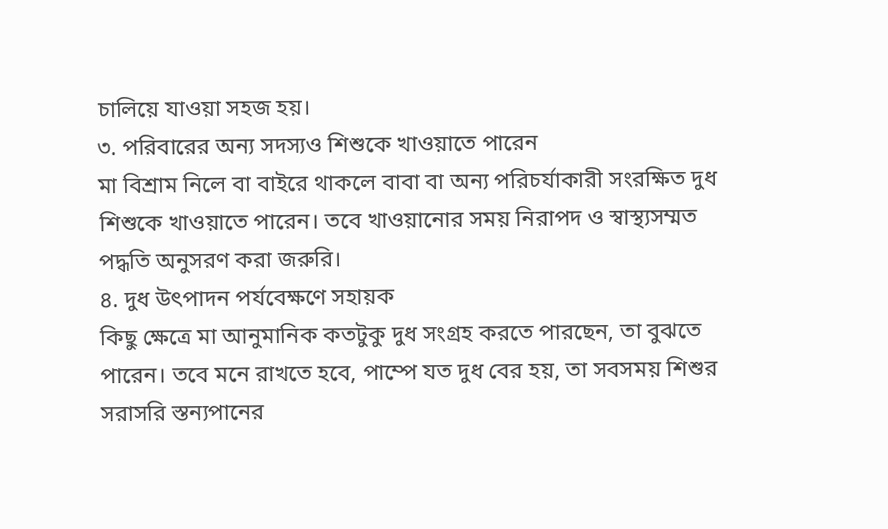চালিয়ে যাওয়া সহজ হয়।
৩. পরিবারের অন্য সদস্যও শিশুকে খাওয়াতে পারেন
মা বিশ্রাম নিলে বা বাইরে থাকলে বাবা বা অন্য পরিচর্যাকারী সংরক্ষিত দুধ শিশুকে খাওয়াতে পারেন। তবে খাওয়ানোর সময় নিরাপদ ও স্বাস্থ্যসম্মত পদ্ধতি অনুসরণ করা জরুরি।
৪. দুধ উৎপাদন পর্যবেক্ষণে সহায়ক
কিছু ক্ষেত্রে মা আনুমানিক কতটুকু দুধ সংগ্রহ করতে পারছেন, তা বুঝতে পারেন। তবে মনে রাখতে হবে, পাম্পে যত দুধ বের হয়, তা সবসময় শিশুর সরাসরি স্তন্যপানের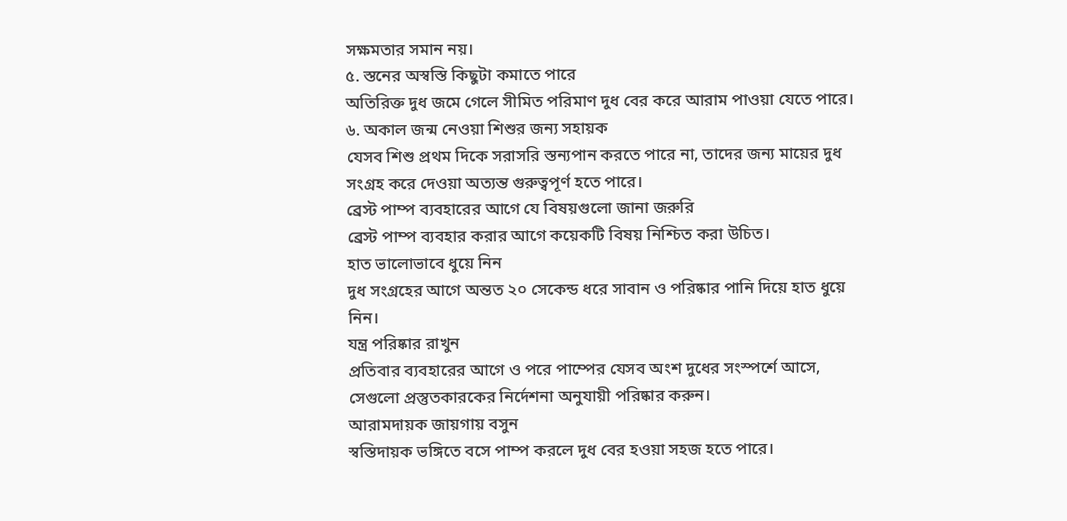সক্ষমতার সমান নয়।
৫. স্তনের অস্বস্তি কিছুটা কমাতে পারে
অতিরিক্ত দুধ জমে গেলে সীমিত পরিমাণ দুধ বের করে আরাম পাওয়া যেতে পারে।
৬. অকাল জন্ম নেওয়া শিশুর জন্য সহায়ক
যেসব শিশু প্রথম দিকে সরাসরি স্তন্যপান করতে পারে না, তাদের জন্য মায়ের দুধ সংগ্রহ করে দেওয়া অত্যন্ত গুরুত্বপূর্ণ হতে পারে।
ব্রেস্ট পাম্প ব্যবহারের আগে যে বিষয়গুলো জানা জরুরি
ব্রেস্ট পাম্প ব্যবহার করার আগে কয়েকটি বিষয় নিশ্চিত করা উচিত।
হাত ভালোভাবে ধুয়ে নিন
দুধ সংগ্রহের আগে অন্তত ২০ সেকেন্ড ধরে সাবান ও পরিষ্কার পানি দিয়ে হাত ধুয়ে নিন।
যন্ত্র পরিষ্কার রাখুন
প্রতিবার ব্যবহারের আগে ও পরে পাম্পের যেসব অংশ দুধের সংস্পর্শে আসে, সেগুলো প্রস্তুতকারকের নির্দেশনা অনুযায়ী পরিষ্কার করুন।
আরামদায়ক জায়গায় বসুন
স্বস্তিদায়ক ভঙ্গিতে বসে পাম্প করলে দুধ বের হওয়া সহজ হতে পারে।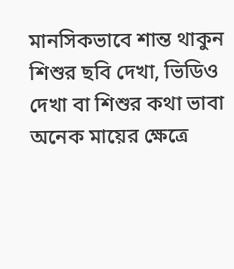মানসিকভাবে শান্ত থাকুন
শিশুর ছবি দেখা, ভিডিও দেখা বা শিশুর কথা ভাবা অনেক মায়ের ক্ষেত্রে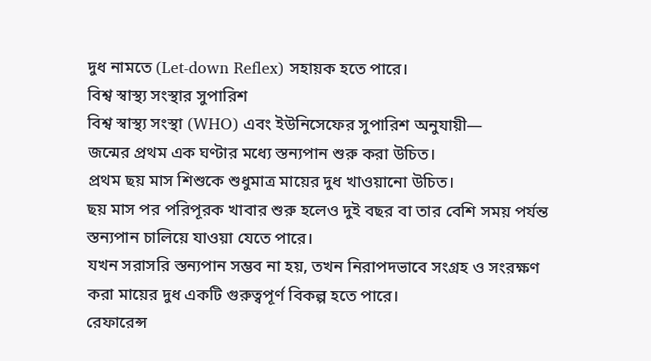দুধ নামতে (Let-down Reflex) সহায়ক হতে পারে।
বিশ্ব স্বাস্থ্য সংস্থার সুপারিশ
বিশ্ব স্বাস্থ্য সংস্থা (WHO) এবং ইউনিসেফের সুপারিশ অনুযায়ী—
জন্মের প্রথম এক ঘণ্টার মধ্যে স্তন্যপান শুরু করা উচিত।
প্রথম ছয় মাস শিশুকে শুধুমাত্র মায়ের দুধ খাওয়ানো উচিত।
ছয় মাস পর পরিপূরক খাবার শুরু হলেও দুই বছর বা তার বেশি সময় পর্যন্ত স্তন্যপান চালিয়ে যাওয়া যেতে পারে।
যখন সরাসরি স্তন্যপান সম্ভব না হয়, তখন নিরাপদভাবে সংগ্রহ ও সংরক্ষণ করা মায়ের দুধ একটি গুরুত্বপূর্ণ বিকল্প হতে পারে।
রেফারেন্স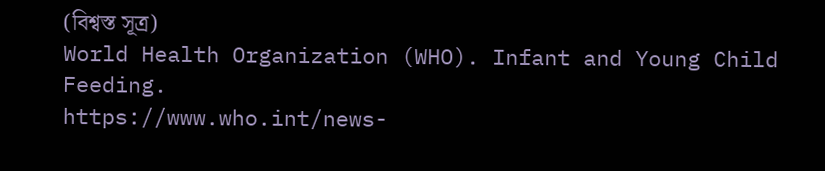(বিশ্বস্ত সূত্র)
World Health Organization (WHO). Infant and Young Child Feeding.
https://www.who.int/news-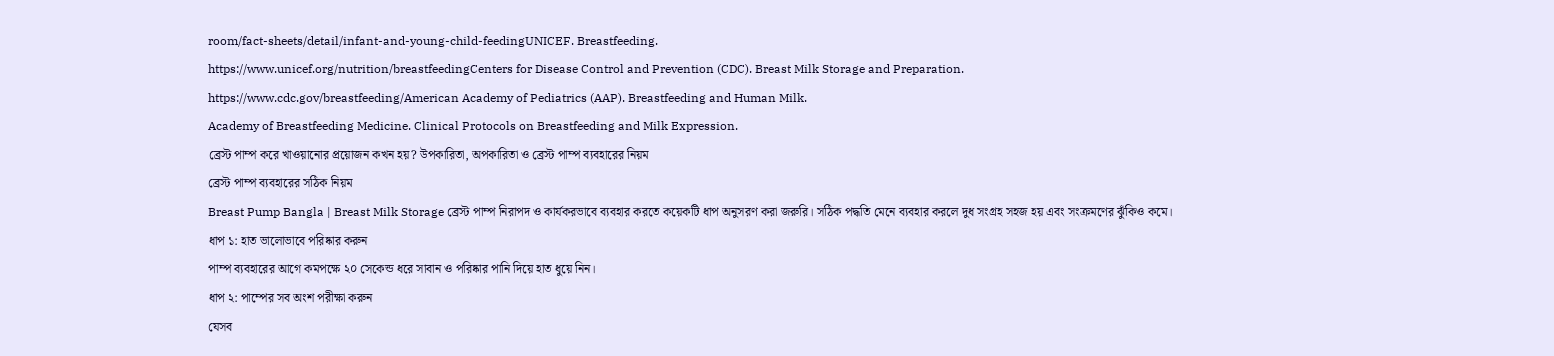room/fact-sheets/detail/infant-and-young-child-feedingUNICEF. Breastfeeding.
https://www.unicef.org/nutrition/breastfeedingCenters for Disease Control and Prevention (CDC). Breast Milk Storage and Preparation.
https://www.cdc.gov/breastfeeding/American Academy of Pediatrics (AAP). Breastfeeding and Human Milk.
Academy of Breastfeeding Medicine. Clinical Protocols on Breastfeeding and Milk Expression.
ব্রেস্ট পাম্প করে খাওয়ানোর প্রয়োজন কখন হয়? উপকারিতা, অপকারিতা ও ব্রেস্ট পাম্প ব্যবহারের নিয়ম
ব্রেস্ট পাম্প ব্যবহারের সঠিক নিয়ম
Breast Pump Bangla | Breast Milk Storage ব্রেস্ট পাম্প নিরাপদ ও কার্যকরভাবে ব্যবহার করতে কয়েকটি ধাপ অনুসরণ করা জরুরি। সঠিক পদ্ধতি মেনে ব্যবহার করলে দুধ সংগ্রহ সহজ হয় এবং সংক্রমণের ঝুঁকিও কমে।
ধাপ ১: হাত ভালোভাবে পরিষ্কার করুন
পাম্প ব্যবহারের আগে কমপক্ষে ২০ সেকেন্ড ধরে সাবান ও পরিষ্কার পানি দিয়ে হাত ধুয়ে নিন।
ধাপ ২: পাম্পের সব অংশ পরীক্ষা করুন
যেসব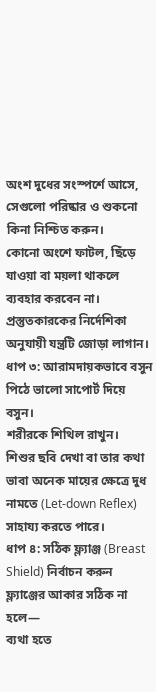অংশ দুধের সংস্পর্শে আসে, সেগুলো পরিষ্কার ও শুকনো কিনা নিশ্চিত করুন।
কোনো অংশে ফাটল, ছিঁড়ে যাওয়া বা ময়লা থাকলে ব্যবহার করবেন না।
প্রস্তুতকারকের নির্দেশিকা অনুযায়ী যন্ত্রটি জোড়া লাগান।
ধাপ ৩: আরামদায়কভাবে বসুন
পিঠে ভালো সাপোর্ট দিয়ে বসুন।
শরীরকে শিথিল রাখুন।
শিশুর ছবি দেখা বা তার কথা ভাবা অনেক মায়ের ক্ষেত্রে দুধ নামতে (Let-down Reflex) সাহায্য করতে পারে।
ধাপ ৪: সঠিক ফ্ল্যাঞ্জ (Breast Shield) নির্বাচন করুন
ফ্ল্যাঞ্জের আকার সঠিক না হলে—
ব্যথা হতে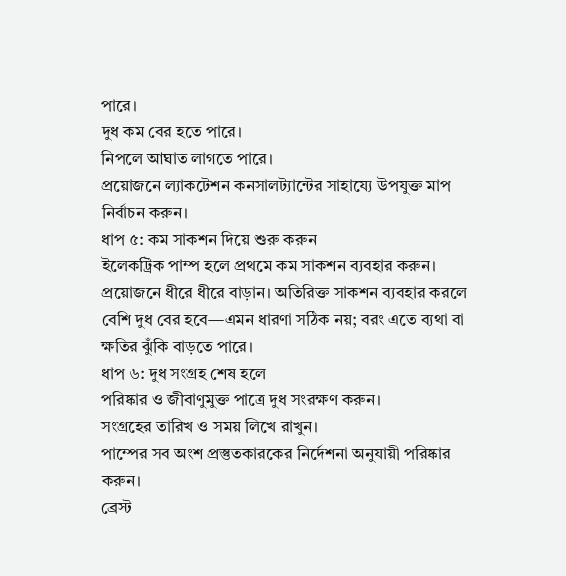পারে।
দুধ কম বের হতে পারে।
নিপলে আঘাত লাগতে পারে।
প্রয়োজনে ল্যাকটেশন কনসালট্যান্টের সাহায্যে উপযুক্ত মাপ নির্বাচন করুন।
ধাপ ৫: কম সাকশন দিয়ে শুরু করুন
ইলেকট্রিক পাম্প হলে প্রথমে কম সাকশন ব্যবহার করুন। প্রয়োজনে ধীরে ধীরে বাড়ান। অতিরিক্ত সাকশন ব্যবহার করলে বেশি দুধ বের হবে—এমন ধারণা সঠিক নয়; বরং এতে ব্যথা বা ক্ষতির ঝুঁকি বাড়তে পারে।
ধাপ ৬: দুধ সংগ্রহ শেষ হলে
পরিষ্কার ও জীবাণুমুক্ত পাত্রে দুধ সংরক্ষণ করুন।
সংগ্রহের তারিখ ও সময় লিখে রাখুন।
পাম্পের সব অংশ প্রস্তুতকারকের নির্দেশনা অনুযায়ী পরিষ্কার করুন।
ব্রেস্ট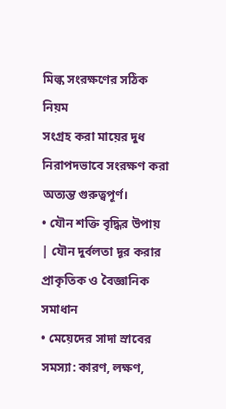মিল্ক সংরক্ষণের সঠিক নিয়ম
সংগ্রহ করা মায়ের দুধ নিরাপদভাবে সংরক্ষণ করা অত্যন্ত গুরুত্বপূর্ণ।
• যৌন শক্তি বৃদ্ধির উপায় | যৌন দুর্বলতা দূর করার প্রাকৃতিক ও বৈজ্ঞানিক সমাধান
• মেয়েদের সাদা স্রাবের সমস্যা: কারণ, লক্ষণ,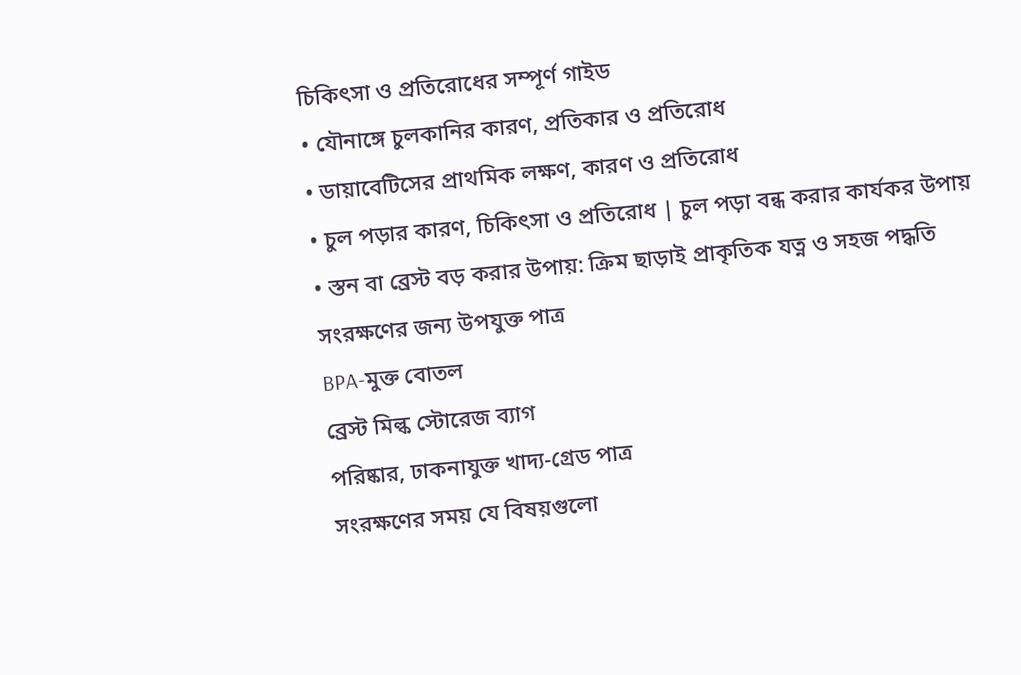চিকিৎসা ও প্রতিরোধের সম্পূর্ণ গাইড
• যৌনাঙ্গে চুলকানির কারণ, প্রতিকার ও প্রতিরোধ
• ডায়াবেটিসের প্রাথমিক লক্ষণ, কারণ ও প্রতিরোধ
• চুল পড়ার কারণ, চিকিৎসা ও প্রতিরোধ | চুল পড়া বন্ধ করার কার্যকর উপায়
• স্তন বা ব্রেস্ট বড় করার উপায়: ক্রিম ছাড়াই প্রাকৃতিক যত্ন ও সহজ পদ্ধতি
সংরক্ষণের জন্য উপযুক্ত পাত্র
BPA-মুক্ত বোতল
ব্রেস্ট মিল্ক স্টোরেজ ব্যাগ
পরিষ্কার, ঢাকনাযুক্ত খাদ্য-গ্রেড পাত্র
সংরক্ষণের সময় যে বিষয়গুলো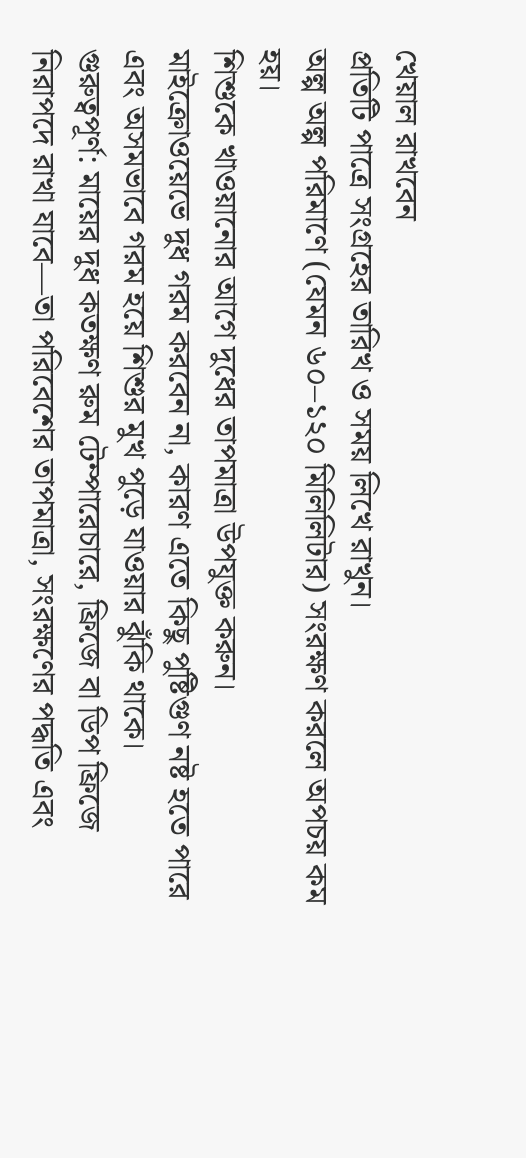খেয়াল রাখবেন
প্রতিটি পাত্রে সংগ্রহের তারিখ ও সময় লিখে রাখুন।
অল্প অল্প পরিমাণে (যেমন ৬০–১২০ মিলিলিটার) সংরক্ষণ করলে অপচয় কম হয়।
শিশুকে খাওয়ানোর আগে দুধের তাপমাত্রা উপযুক্ত করুন।
মাইক্রোওয়েভে দুধ গরম করবেন না, কারণ এতে কিছু পুষ্টিগুণ নষ্ট হতে পারে এবং অসমভাবে গরম হয়ে শিশুর মুখ পুড়ে যাওয়ার ঝুঁকি থাকে।
গুরুত্বপূর্ণ: মায়ের দুধ কতক্ষণ রুম টেম্পারেচারে, ফ্রিজে বা ডিপ ফ্রিজে নিরাপদে রাখা যাবে—তা পরিবেশের তাপমাত্রা, সংরক্ষণের পদ্ধতি এবং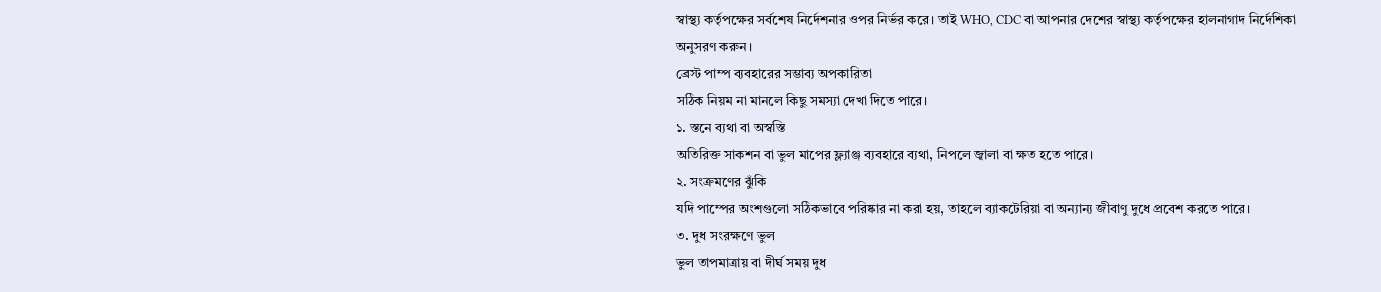স্বাস্থ্য কর্তৃপক্ষের সর্বশেষ নির্দেশনার ওপর নির্ভর করে। তাই WHO, CDC বা আপনার দেশের স্বাস্থ্য কর্তৃপক্ষের হালনাগাদ নির্দেশিকা অনুসরণ করুন।
ব্রেস্ট পাম্প ব্যবহারের সম্ভাব্য অপকারিতা
সঠিক নিয়ম না মানলে কিছু সমস্যা দেখা দিতে পারে।
১. স্তনে ব্যথা বা অস্বস্তি
অতিরিক্ত সাকশন বা ভুল মাপের ফ্ল্যাঞ্জ ব্যবহারে ব্যথা, নিপলে জ্বালা বা ক্ষত হতে পারে।
২. সংক্রমণের ঝুঁকি
যদি পাম্পের অংশগুলো সঠিকভাবে পরিষ্কার না করা হয়, তাহলে ব্যাকটেরিয়া বা অন্যান্য জীবাণু দুধে প্রবেশ করতে পারে।
৩. দুধ সংরক্ষণে ভুল
ভুল তাপমাত্রায় বা দীর্ঘ সময় দুধ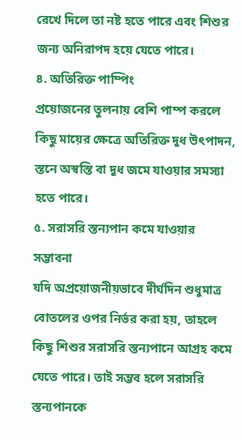রেখে দিলে তা নষ্ট হতে পারে এবং শিশুর জন্য অনিরাপদ হয়ে যেতে পারে।
৪. অতিরিক্ত পাম্পিং
প্রয়োজনের তুলনায় বেশি পাম্প করলে কিছু মায়ের ক্ষেত্রে অতিরিক্ত দুধ উৎপাদন, স্তনে অস্বস্তি বা দুধ জমে যাওয়ার সমস্যা হতে পারে।
৫. সরাসরি স্তন্যপান কমে যাওয়ার সম্ভাবনা
যদি অপ্রয়োজনীয়ভাবে দীর্ঘদিন শুধুমাত্র বোতলের ওপর নির্ভর করা হয়, তাহলে কিছু শিশুর সরাসরি স্তন্যপানে আগ্রহ কমে যেতে পারে। তাই সম্ভব হলে সরাসরি স্তন্যপানকে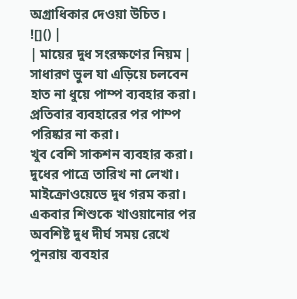অগ্রাধিকার দেওয়া উচিত।
![]() |
| মায়ের দুধ সংরক্ষণের নিয়ম |
সাধারণ ভুল যা এড়িয়ে চলবেন
হাত না ধুয়ে পাম্প ব্যবহার করা।
প্রতিবার ব্যবহারের পর পাম্প পরিষ্কার না করা।
খুব বেশি সাকশন ব্যবহার করা।
দুধের পাত্রে তারিখ না লেখা।
মাইক্রোওয়েভে দুধ গরম করা।
একবার শিশুকে খাওয়ানোর পর অবশিষ্ট দুধ দীর্ঘ সময় রেখে পুনরায় ব্যবহার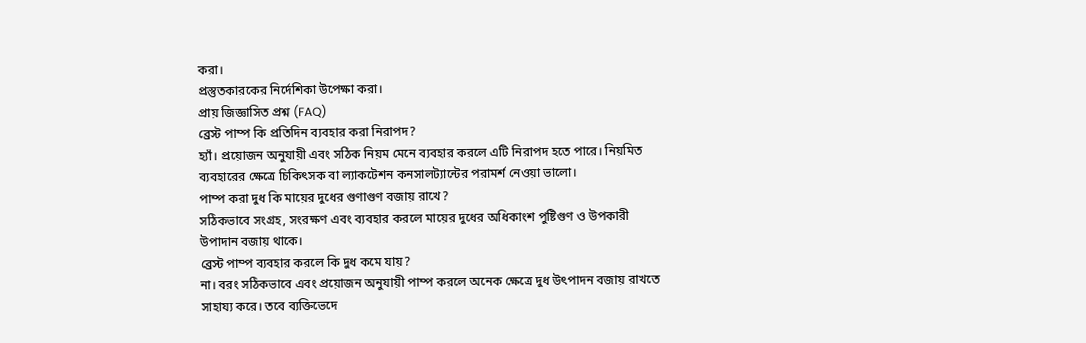করা।
প্রস্তুতকারকের নির্দেশিকা উপেক্ষা করা।
প্রায় জিজ্ঞাসিত প্রশ্ন (FAQ)
ব্রেস্ট পাম্প কি প্রতিদিন ব্যবহার করা নিরাপদ?
হ্যাঁ। প্রয়োজন অনুযায়ী এবং সঠিক নিয়ম মেনে ব্যবহার করলে এটি নিরাপদ হতে পারে। নিয়মিত ব্যবহারের ক্ষেত্রে চিকিৎসক বা ল্যাকটেশন কনসালট্যান্টের পরামর্শ নেওয়া ভালো।
পাম্প করা দুধ কি মায়ের দুধের গুণাগুণ বজায় রাখে?
সঠিকভাবে সংগ্রহ, সংরক্ষণ এবং ব্যবহার করলে মায়ের দুধের অধিকাংশ পুষ্টিগুণ ও উপকারী উপাদান বজায় থাকে।
ব্রেস্ট পাম্প ব্যবহার করলে কি দুধ কমে যায়?
না। বরং সঠিকভাবে এবং প্রয়োজন অনুযায়ী পাম্প করলে অনেক ক্ষেত্রে দুধ উৎপাদন বজায় রাখতে সাহায্য করে। তবে ব্যক্তিভেদে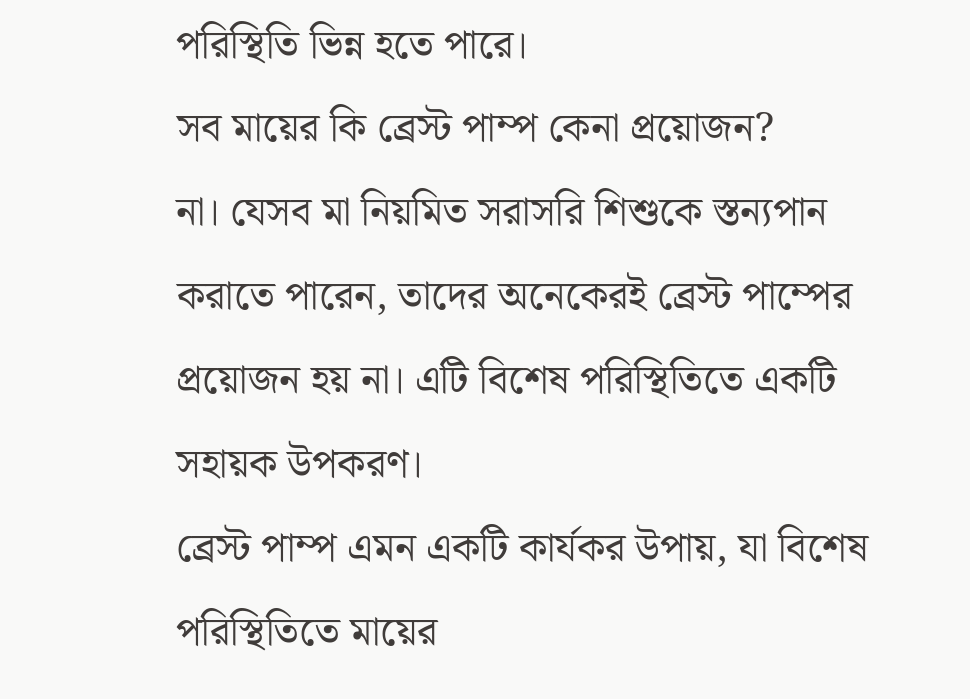পরিস্থিতি ভিন্ন হতে পারে।
সব মায়ের কি ব্রেস্ট পাম্প কেনা প্রয়োজন?
না। যেসব মা নিয়মিত সরাসরি শিশুকে স্তন্যপান করাতে পারেন, তাদের অনেকেরই ব্রেস্ট পাম্পের প্রয়োজন হয় না। এটি বিশেষ পরিস্থিতিতে একটি সহায়ক উপকরণ।
ব্রেস্ট পাম্প এমন একটি কার্যকর উপায়, যা বিশেষ পরিস্থিতিতে মায়ের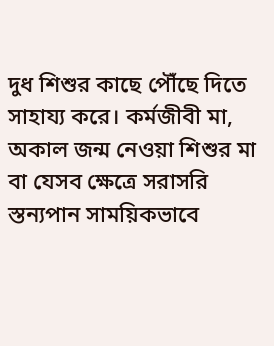দুধ শিশুর কাছে পৌঁছে দিতে সাহায্য করে। কর্মজীবী মা, অকাল জন্ম নেওয়া শিশুর মা বা যেসব ক্ষেত্রে সরাসরি স্তন্যপান সাময়িকভাবে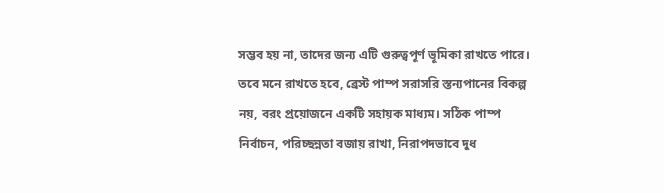সম্ভব হয় না, তাদের জন্য এটি গুরুত্বপূর্ণ ভূমিকা রাখতে পারে।
তবে মনে রাখতে হবে, ব্রেস্ট পাম্প সরাসরি স্তন্যপানের বিকল্প নয়, বরং প্রয়োজনে একটি সহায়ক মাধ্যম। সঠিক পাম্প নির্বাচন, পরিচ্ছন্নতা বজায় রাখা, নিরাপদভাবে দুধ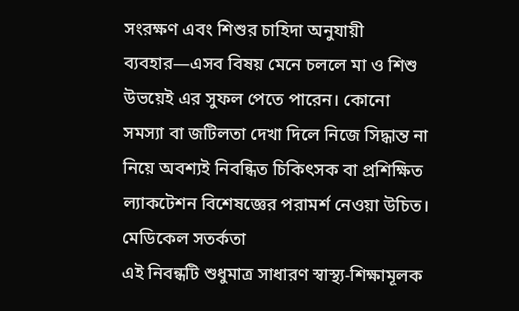সংরক্ষণ এবং শিশুর চাহিদা অনুযায়ী ব্যবহার—এসব বিষয় মেনে চললে মা ও শিশু উভয়েই এর সুফল পেতে পারেন। কোনো সমস্যা বা জটিলতা দেখা দিলে নিজে সিদ্ধান্ত না নিয়ে অবশ্যই নিবন্ধিত চিকিৎসক বা প্রশিক্ষিত ল্যাকটেশন বিশেষজ্ঞের পরামর্শ নেওয়া উচিত।
মেডিকেল সতর্কতা
এই নিবন্ধটি শুধুমাত্র সাধারণ স্বাস্থ্য-শিক্ষামূলক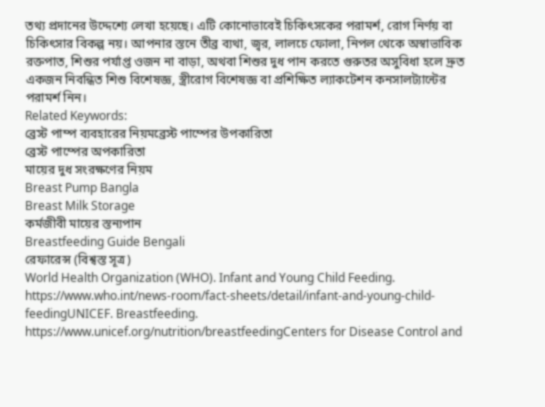তথ্য প্রদানের উদ্দেশ্যে লেখা হয়েছে। এটি কোনোভাবেই চিকিৎসকের পরামর্শ, রোগ নির্ণয় বা চিকিৎসার বিকল্প নয়। আপনার স্তনে তীব্র ব্যথা, জ্বর, লালচে ফোলা, নিপল থেকে অস্বাভাবিক রক্তপাত, শিশুর পর্যাপ্ত ওজন না বাড়া, অথবা শিশুর দুধ পান করতে গুরুতর অসুবিধা হলে দ্রুত একজন নিবন্ধিত শিশু বিশেষজ্ঞ, স্ত্রীরোগ বিশেষজ্ঞ বা প্রশিক্ষিত ল্যাকটেশন কনসালট্যান্টের পরামর্শ নিন।
Related Keywords:
ব্রেস্ট পাম্প ব্যবহারের নিয়মব্রেস্ট পাম্পের উপকারিতা
ব্রেস্ট পাম্পের অপকারিতা
মায়ের দুধ সংরক্ষণের নিয়ম
Breast Pump Bangla
Breast Milk Storage
কর্মজীবী মায়ের স্তন্যপান
Breastfeeding Guide Bengali
রেফারেন্স (বিশ্বস্ত সূত্র)
World Health Organization (WHO). Infant and Young Child Feeding.
https://www.who.int/news-room/fact-sheets/detail/infant-and-young-child-feedingUNICEF. Breastfeeding.
https://www.unicef.org/nutrition/breastfeedingCenters for Disease Control and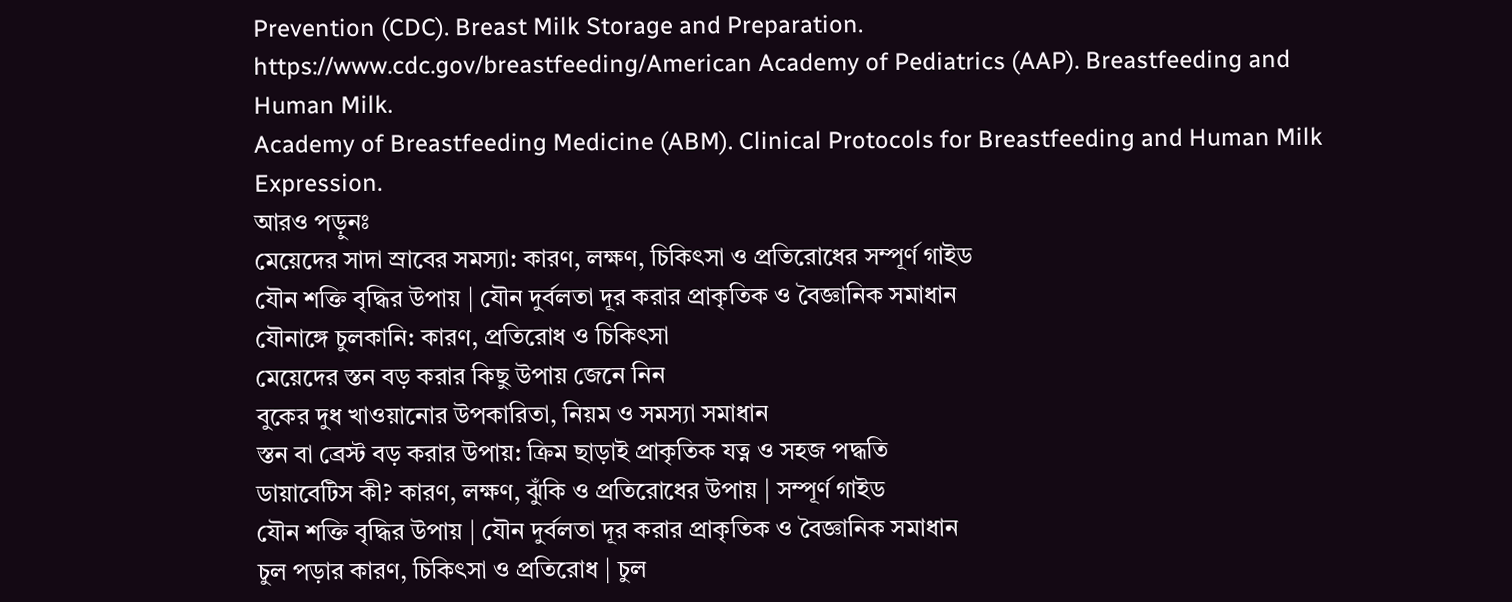Prevention (CDC). Breast Milk Storage and Preparation.
https://www.cdc.gov/breastfeeding/American Academy of Pediatrics (AAP). Breastfeeding and Human Milk.
Academy of Breastfeeding Medicine (ABM). Clinical Protocols for Breastfeeding and Human Milk Expression.
আরও পড়ুনঃ
মেয়েদের সাদা স্রাবের সমস্যা: কারণ, লক্ষণ, চিকিৎসা ও প্রতিরোধের সম্পূর্ণ গাইড
যৌন শক্তি বৃদ্ধির উপায় | যৌন দুর্বলতা দূর করার প্রাকৃতিক ও বৈজ্ঞানিক সমাধান
যৌনাঙ্গে চুলকানি: কারণ, প্রতিরোধ ও চিকিৎসা
মেয়েদের স্তন বড় করার কিছু উপায় জেনে নিন
বুকের দুধ খাওয়ানোর উপকারিতা, নিয়ম ও সমস্যা সমাধান
স্তন বা ব্রেস্ট বড় করার উপায়: ক্রিম ছাড়াই প্রাকৃতিক যত্ন ও সহজ পদ্ধতি
ডায়াবেটিস কী? কারণ, লক্ষণ, ঝুঁকি ও প্রতিরোধের উপায় | সম্পূর্ণ গাইড
যৌন শক্তি বৃদ্ধির উপায় | যৌন দুর্বলতা দূর করার প্রাকৃতিক ও বৈজ্ঞানিক সমাধান
চুল পড়ার কারণ, চিকিৎসা ও প্রতিরোধ | চুল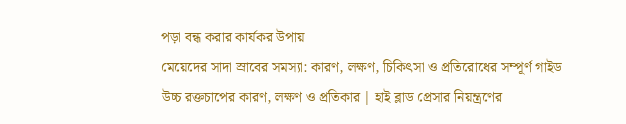পড়া বন্ধ করার কার্যকর উপায়
মেয়েদের সাদা স্রাবের সমস্যা: কারণ, লক্ষণ, চিকিৎসা ও প্রতিরোধের সম্পূর্ণ গাইড
উচ্চ রক্তচাপের কারণ, লক্ষণ ও প্রতিকার | হাই ব্লাড প্রেসার নিয়ন্ত্রণের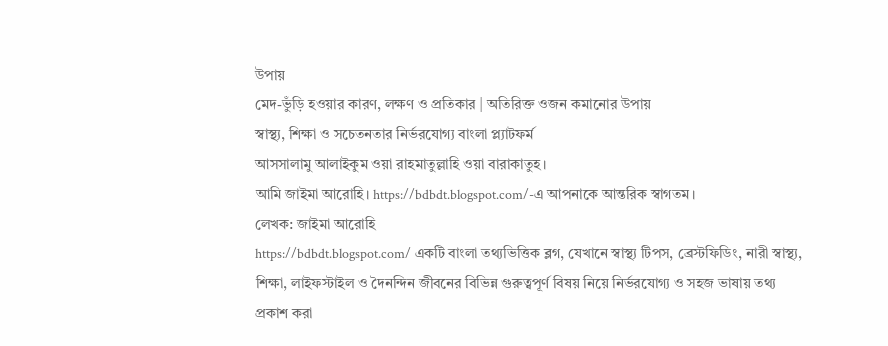উপায়
মেদ-ভুঁড়ি হওয়ার কারণ, লক্ষণ ও প্রতিকার | অতিরিক্ত ওজন কমানোর উপায়
স্বাস্থ্য, শিক্ষা ও সচেতনতার নির্ভরযোগ্য বাংলা প্ল্যাটফর্ম
আসসালামু আলাইকুম ওয়া রাহমাতুল্লাহি ওয়া বারাকাতুহ।
আমি জাইমা আরোহি। https://bdbdt.blogspot.com/-এ আপনাকে আন্তরিক স্বাগতম।
লেখক: জাইমা আরোহি
https://bdbdt.blogspot.com/ একটি বাংলা তথ্যভিত্তিক ব্লগ, যেখানে স্বাস্থ্য টিপস, ব্রেস্টফিডিং, নারী স্বাস্থ্য, শিক্ষা, লাইফস্টাইল ও দৈনন্দিন জীবনের বিভিন্ন গুরুত্বপূর্ণ বিষয় নিয়ে নির্ভরযোগ্য ও সহজ ভাষায় তথ্য প্রকাশ করা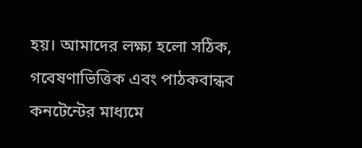হয়। আমাদের লক্ষ্য হলো সঠিক, গবেষণাভিত্তিক এবং পাঠকবান্ধব কনটেন্টের মাধ্যমে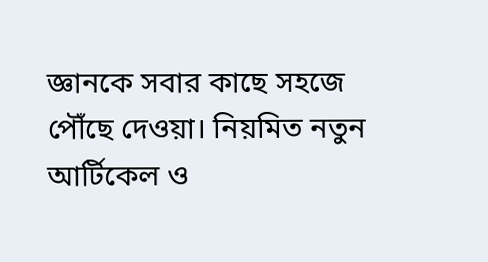জ্ঞানকে সবার কাছে সহজে পৌঁছে দেওয়া। নিয়মিত নতুন আর্টিকেল ও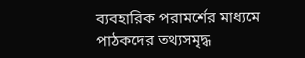ব্যবহারিক পরামর্শের মাধ্যমে পাঠকদের তথ্যসমৃদ্ধ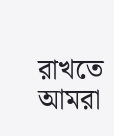রাখতে আমরা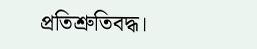প্রতিশ্রুতিবদ্ধ।